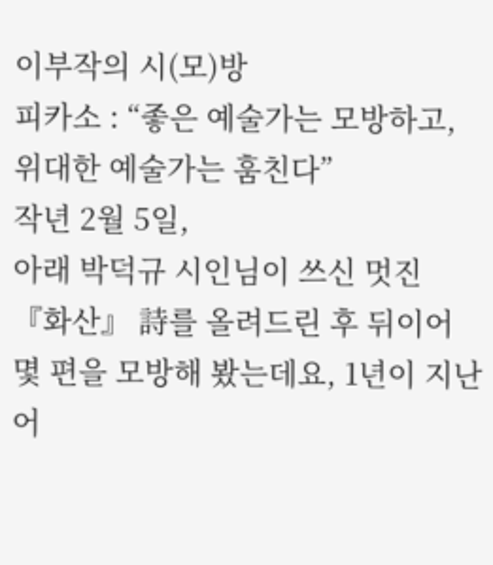이부작의 시(모)방
피카소 : “좋은 예술가는 모방하고, 위대한 예술가는 훔친다”
작년 2월 5일,
아래 박덕규 시인님이 쓰신 멋진 『화산』 詩를 올려드린 후 뒤이어 몇 편을 모방해 봤는데요, 1년이 지난 어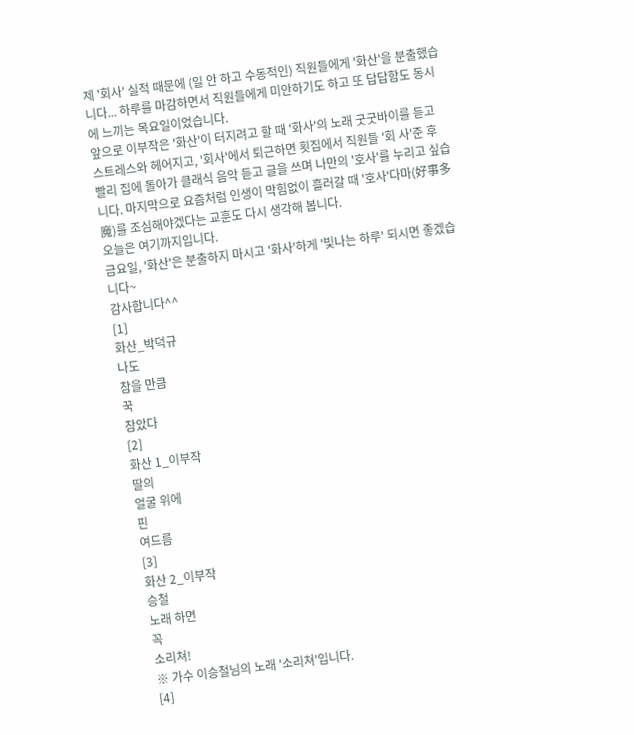제 '회사' 실적 때문에 (일 안 하고 수동적인) 직원들에게 '화산'을 분출했습니다... 하루를 마감하면서 직원들에게 미안하기도 하고 또 답답함도 동시에 느끼는 목요일이었습니다.
앞으로 이부작은 '화산'이 터지려고 할 때 '화사'의 노래 굿굿바이를 듣고 스트레스와 헤어지고, '회사'에서 퇴근하면 횟집에서 직원들 '회 사'준 후 빨리 집에 돌아가 클래식 음악 듣고 글을 쓰며 나만의 '호사'를 누리고 싶습니다. 마지막으로 요즘처럼 인생이 막힘없이 흘러갈 때 '호사'다마(好事多魔)를 조심해야겠다는 교훈도 다시 생각해 봅니다.
오늘은 여기까지입니다.
금요일, '화산'은 분출하지 마시고 '화사'하게 '빛나는 하루' 되시면 좋겠습니다~
감사합니다^^
[1]
화산_박덕규
나도
참을 만큼
꾹
참았다
[2]
화산 1_이부작
딸의
얼굴 위에
핀
여드름
[3]
화산 2_이부작
승철
노래 하면
꼭
소리쳐!
※ 가수 이승철님의 노래 '소리쳐'입니다.
[4]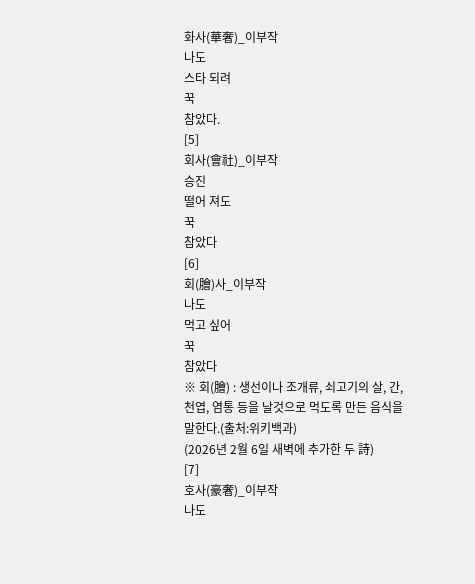화사(華奢)_이부작
나도
스타 되려
꾹
참았다.
[5]
회사(會社)_이부작
승진
떨어 져도
꾹
참았다
[6]
회(膾)사_이부작
나도
먹고 싶어
꾹
참았다
※ 회(膾) : 생선이나 조개류, 쇠고기의 살, 간, 천엽, 염통 등을 날것으로 먹도록 만든 음식을 말한다.(출처:위키백과)
(2026년 2월 6일 새벽에 추가한 두 詩)
[7]
호사(豪奢)_이부작
나도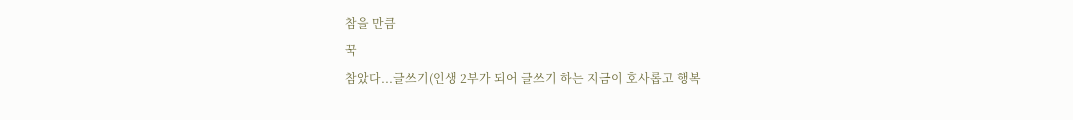참을 만큼
꾹
참았다...글쓰기(인생 2부가 되어 글쓰기 하는 지금이 호사롭고 행복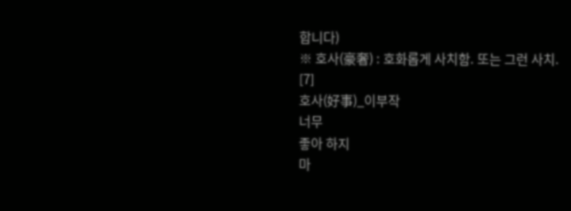합니다)
※ 호사(豪奢) : 호화롭게 사치함. 또는 그런 사치.
[7]
호사(好事)_이부작
너무
좋아 하지
마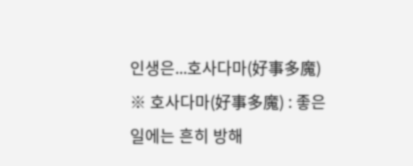인생은...호사다마(好事多魔)
※ 호사다마(好事多魔) : 좋은 일에는 흔히 방해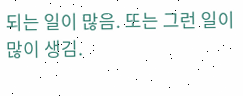되는 일이 많음. 또는 그런 일이 많이 생김.